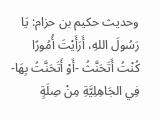وحديث حكيم بن حزام: يَا رَسُولَ اللهِ، أَرَأَيْتَ أُمُورًا كُنْتُ أَتَحَنَّثُ -أَوْ أَتَحَنَّتُ بِهَا- فِي الجَاهِلِيَّةِ مِنْ صِلَةٍ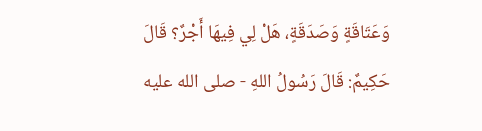وَعَتَاقَةٍ وَصَدَقَةٍ، هَلْ لِي فِيهَا أَجْرٌ؟ قَالَ حَكِيمٌ: قَالَ رَسُولُ اللهِ - صلى الله عليه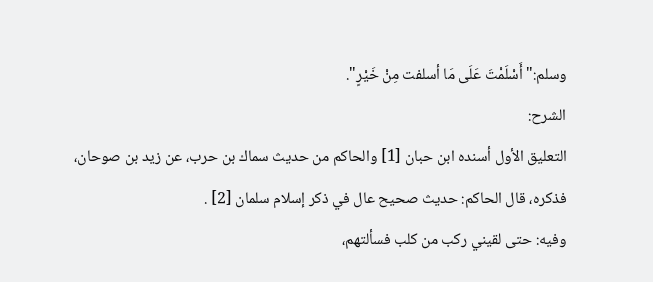وسلم:"أَسْلَمْتَ عَلَى مَا أسلفت مِنْ خَيْرٍ".
الشرح:
التعليق الأول أسنده ابن حبان [1] والحاكم من حديث سماك بن حرب، عن زيد بن صوحان، فذكره، قال الحاكم: حديث صحيح عال في ذكر إسلام سلمان [2] .
وفيه: حتى لقيني ركب من كلب فسألتهم،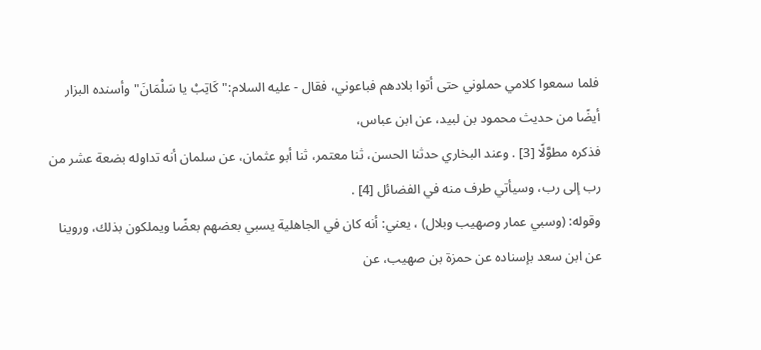فلما سمعوا كلامي حملوني حتى أتوا بلادهم فباعوني، فقال - عليه السلام:"كَاتِبْ يا سَلْمَانَ"وأسنده البزار أيضًا من حديث محمود بن لبيد، عن ابن عباس،
فذكره مطوَّلًا [3] . وعند البخاري حدثنا الحسن، ثنا معتمر، ثنا أبو عثمان، عن سلمان أنه تداوله بضعة عشر من رب إلى رب، وسيأتي طرف منه في الفضائل [4] .
وقوله: (وسبي عمار وصهيب وبلال) ، يعني: أنه كان في الجاهلية يسبي بعضهم بعضًا ويملكون بذلك، وروينا عن ابن سعد بإسناده عن حمزة بن صهيب، عن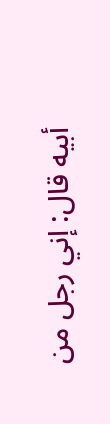أبيه قال: إني رجل من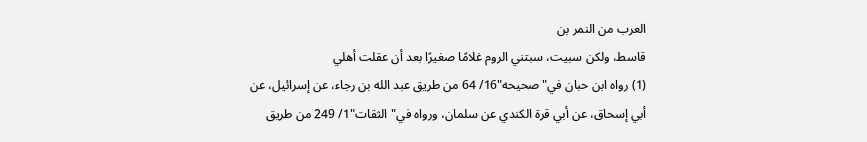العرب من النمر بن
قاسط، ولكن سبيت، سبتني الروم غلامًا صغيرًا بعد أن عقلت أهلي
(1) رواه ابن حبان في"صحيحه"16/ 64 من طريق عبد الله بن رجاء، عن إسرائيل، عن أبي إسحاق، عن أبي قرة الكندي عن سلمان، ورواه في"الثقات"1/ 249 من طريق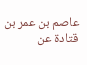عاصم بن عمر بن قتادة عن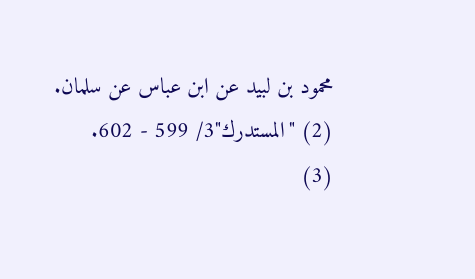محمود بن لبيد عن ابن عباس عن سلمان.
(2) "المستدرك"3/ 599 - 602.
(3)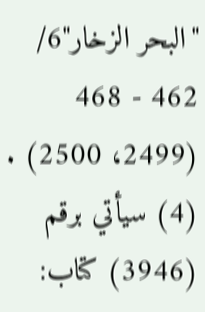"البحر الزخار"6/ 462 - 468 (2499، 2500) .
(4) سيأتي برقم (3946) كتاب: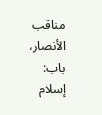مناقب الأنصار، باب: إسلام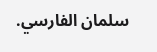سلمان الفارسي.